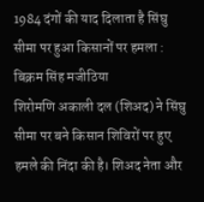1984 दंगों की याद दिलाता है सिंघु सीमा पर हुआ किसानों पर हमला : बिक्रम सिंह मजीठिया
शिरोमणि अकाली दल (शिअद) ने सिंघु सीमा पर बने किसान शिविरों पर हुए हमले की निंदा की है। शिअद नेता और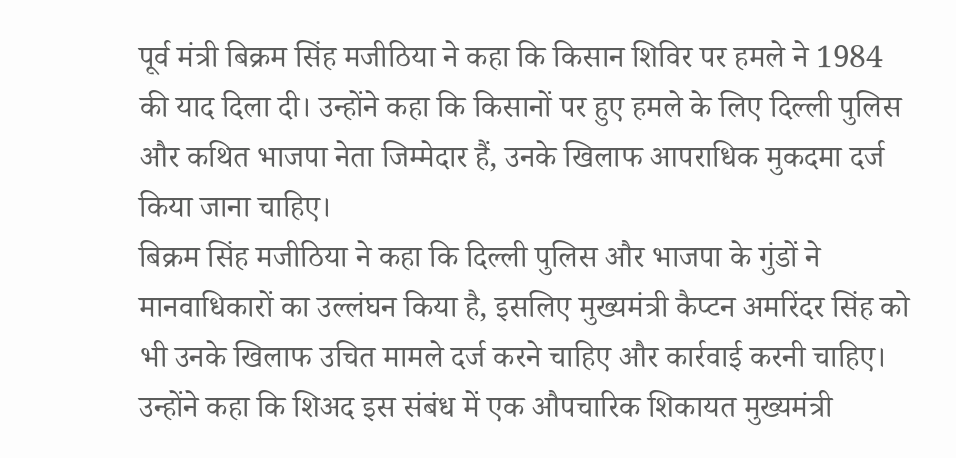पूर्व मंत्री बिक्रम सिंह मजीठिया ने कहा कि किसान शिविर पर हमले ने 1984 की याद दिला दी। उन्होंने कहा कि किसानों पर हुए हमले के लिए दिल्ली पुलिस और कथित भाजपा नेता जिम्मेदार हैं, उनके खिलाफ आपराधिक मुकदमा दर्ज किया जाना चाहिए।
बिक्रम सिंह मजीठिया ने कहा कि दिल्ली पुलिस और भाजपा के गुंडों ने मानवाधिकारों का उल्लंघन किया है, इसलिए मुख्यमंत्री कैप्टन अमरिंदर सिंह को भी उनके खिलाफ उचित मामले दर्ज करने चाहिए और कार्रवाई करनी चाहिए।
उन्होंने कहा कि शिअद इस संबंध में एक औपचारिक शिकायत मुख्यमंत्री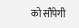को सौंपेगी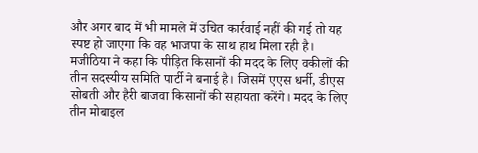और अगर बाद में भी मामले में उचित कार्रवाई नहीं की गई तो यह स्पष्ट हो जाएगा कि वह भाजपा के साथ हाथ मिला रही है।
मजीठिया ने कहा कि पीड़ित किसानों की मदद के लिए वकीलों की तीन सदस्यीय समिति पार्टी ने बनाई है। जिसमें एएस धर्नी, डीएस सोबती और हैरी बाजवा किसानों की सहायता करेंगे। मदद के लिए तीन मोबाइल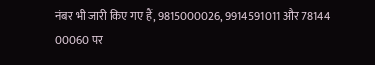नंबर भी जारी किए गए हैं, 9815000026, 9914591011 और 78144 00060 पर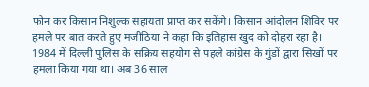फोन कर किसान निशुल्क सहायता प्राप्त कर सकेंगे। किसान आंदोलन शिविर पर हमले पर बात करते हुए मजीठिया ने कहा कि इतिहास खुद को दोहरा रहा है।
1984 में दिल्ली पुलिस के सक्रिय सहयोग से पहले कांग्रेस के गुंडों द्वारा सिखों पर हमला किया गया था। अब 36 साल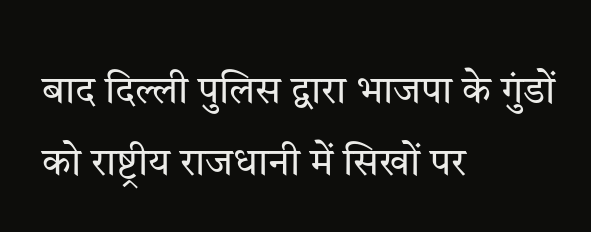बाद दिल्ली पुलिस द्वारा भाजपा के गुंडों को राष्ट्रीय राजधानी में सिखों पर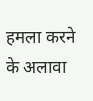हमला करने के अलावा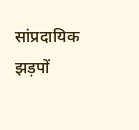सांप्रदायिक झड़पों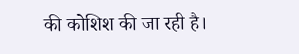की कोशिश की जा रही है।